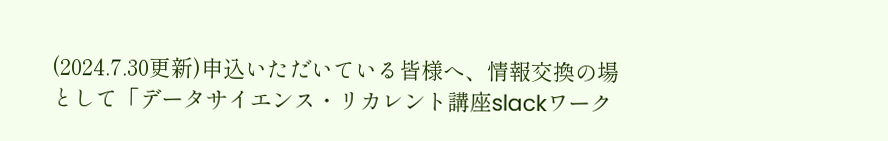(2024.7.30更新)申込いただいている皆様へ、情報交換の場として「データサイエンス・リカレント講座slackワーク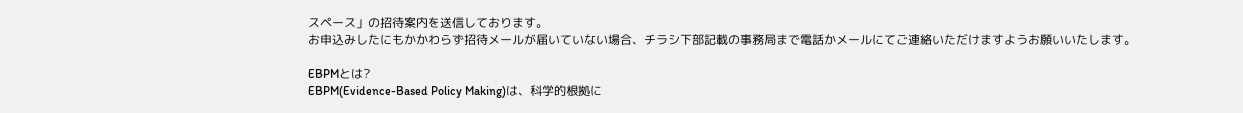スペース」の招待案内を送信しております。
お申込みしたにもかかわらず招待メールが届いていない場合、チラシ下部記載の事務局まで電話かメールにてご連絡いただけますようお願いいたします。

EBPMとは?
EBPM(Evidence-Based Policy Making)は、科学的根拠に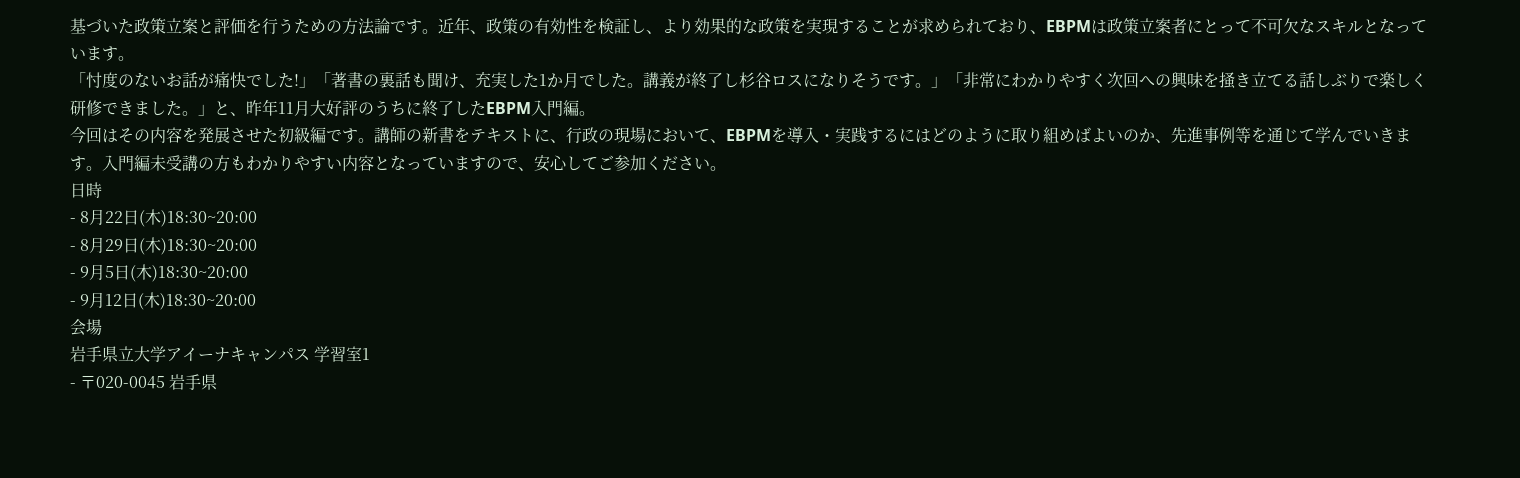基づいた政策立案と評価を行うための方法論です。近年、政策の有効性を検証し、より効果的な政策を実現することが求められており、EBPMは政策立案者にとって不可欠なスキルとなっています。
「忖度のないお話が痛快でした!」「著書の裏話も聞け、充実した1か月でした。講義が終了し杉谷ロスになりそうです。」「非常にわかりやすく次回への興味を掻き立てる話しぶりで楽しく研修できました。」と、昨年11月大好評のうちに終了したEBPM入門編。
今回はその内容を発展させた初級編です。講師の新書をテキストに、行政の現場において、EBPMを導入・実践するにはどのように取り組めばよいのか、先進事例等を通じて学んでいきます。入門編未受講の方もわかりやすい内容となっていますので、安心してご参加ください。
日時
- 8月22日(木)18:30~20:00
- 8月29日(木)18:30~20:00
- 9月5日(木)18:30~20:00
- 9月12日(木)18:30~20:00
会場
岩手県立大学アイーナキャンパス 学習室1
- 〒020-0045 岩手県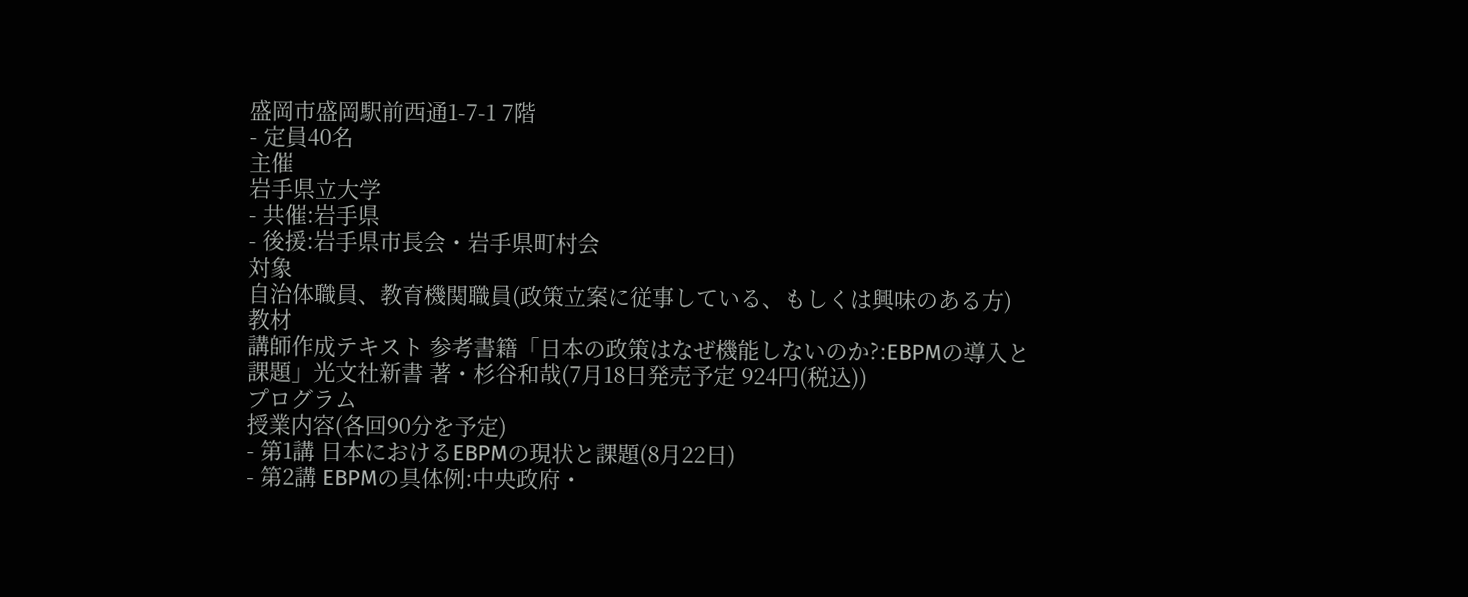盛岡市盛岡駅前西通1-7-1 7階
- 定員40名
主催
岩手県立大学
- 共催:岩手県
- 後援:岩手県市長会・岩手県町村会
対象
自治体職員、教育機関職員(政策立案に従事している、もしくは興味のある方)
教材
講師作成テキスト 参考書籍「日本の政策はなぜ機能しないのか?:EBPMの導入と課題」光文社新書 著・杉谷和哉(7月18日発売予定 924円(税込))
プログラム
授業内容(各回90分を予定)
- 第1講 日本におけるEBPMの現状と課題(8月22日)
- 第2講 EBPMの具体例:中央政府・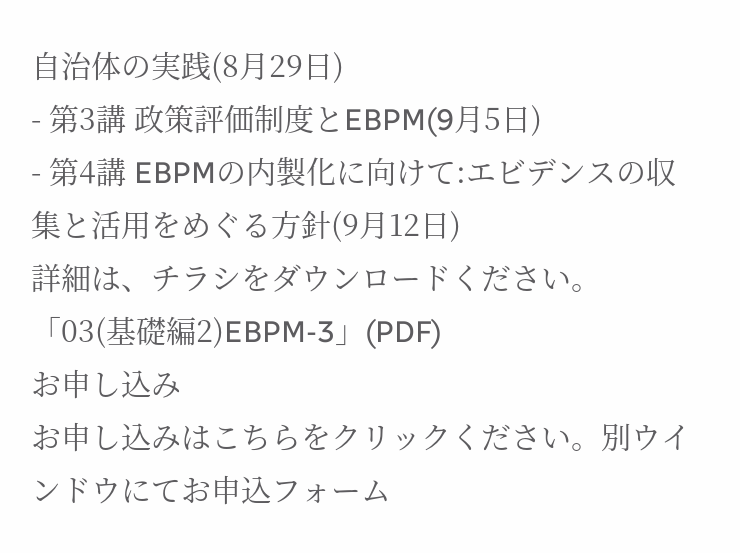自治体の実践(8月29日)
- 第3講 政策評価制度とEBPM(9月5日)
- 第4講 EBPMの内製化に向けて:エビデンスの収集と活用をめぐる方針(9月12日)
詳細は、チラシをダウンロードください。「03(基礎編2)EBPM-3」(PDF)
お申し込み
お申し込みはこちらをクリックください。別ウインドウにてお申込フォーム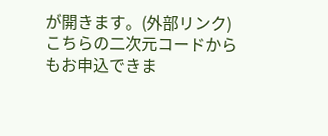が開きます。(外部リンク)
こちらの二次元コードからもお申込できま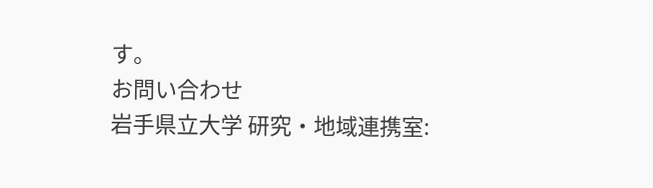す。
お問い合わせ
岩手県立大学 研究・地域連携室: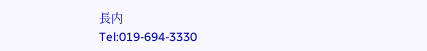長内
Tel:019-694-3330